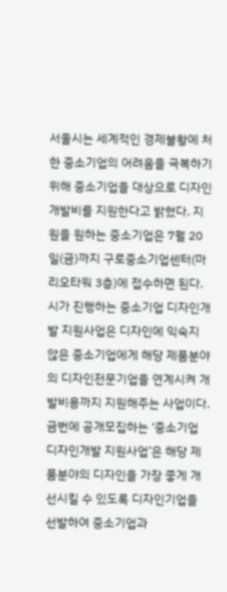서울시는 세계적인 경제불황에 처한 중소기업의 어려움을 극복하기 위해 중소기업을 대상으로 디자인개발비를 지원한다고 밝혔다. 지원을 원하는 중소기업은 7월 20일(금)까지 구로중소기업센터(마리오타워 3층)에 접수하면 된다.
시가 진행하는 중소기업 디자인개발 지원사업은 디자인에 익숙지 않은 중소기업에게 해당 제품분야의 디자인전문기업을 연계시켜 개발비용까지 지원해주는 사업이다.
금번에 공개모집하는 ‘중소기업 디자인개발 지원사업’은 해당 제품분야의 디자인을 가장 좋게 개선시킬 수 있도록 디자인기업을 선발하여 중소기업과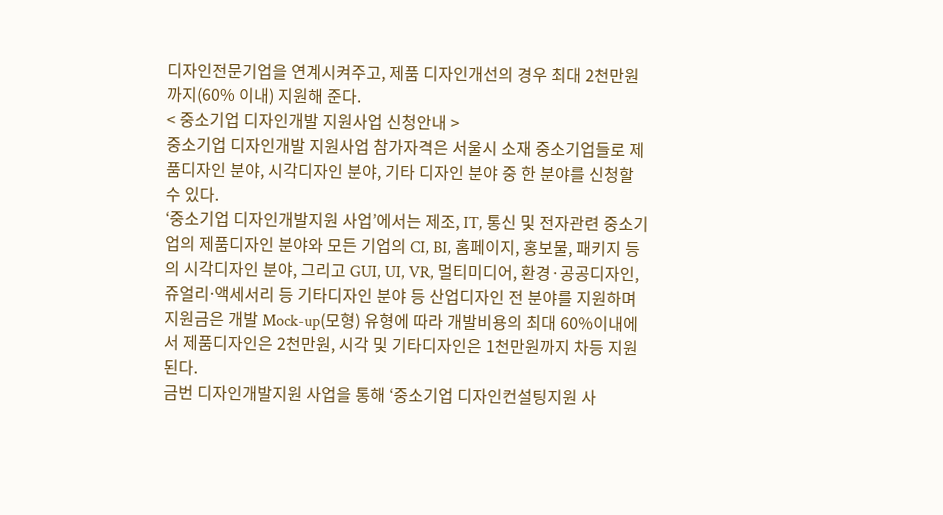디자인전문기업을 연계시켜주고, 제품 디자인개선의 경우 최대 2천만원까지(60% 이내) 지원해 준다.
< 중소기업 디자인개발 지원사업 신청안내 >
중소기업 디자인개발 지원사업 참가자격은 서울시 소재 중소기업들로 제품디자인 분야, 시각디자인 분야, 기타 디자인 분야 중 한 분야를 신청할 수 있다.
‘중소기업 디자인개발지원 사업’에서는 제조, IT, 통신 및 전자관련 중소기업의 제품디자인 분야와 모든 기업의 CI, BI, 홈페이지, 홍보물, 패키지 등의 시각디자인 분야, 그리고 GUI, UI, VR, 멀티미디어, 환경·공공디자인, 쥬얼리⋅액세서리 등 기타디자인 분야 등 산업디자인 전 분야를 지원하며 지원금은 개발 Mock-up(모형) 유형에 따라 개발비용의 최대 60%이내에서 제품디자인은 2천만원, 시각 및 기타디자인은 1천만원까지 차등 지원된다.
금번 디자인개발지원 사업을 통해 ‘중소기업 디자인컨설팅지원 사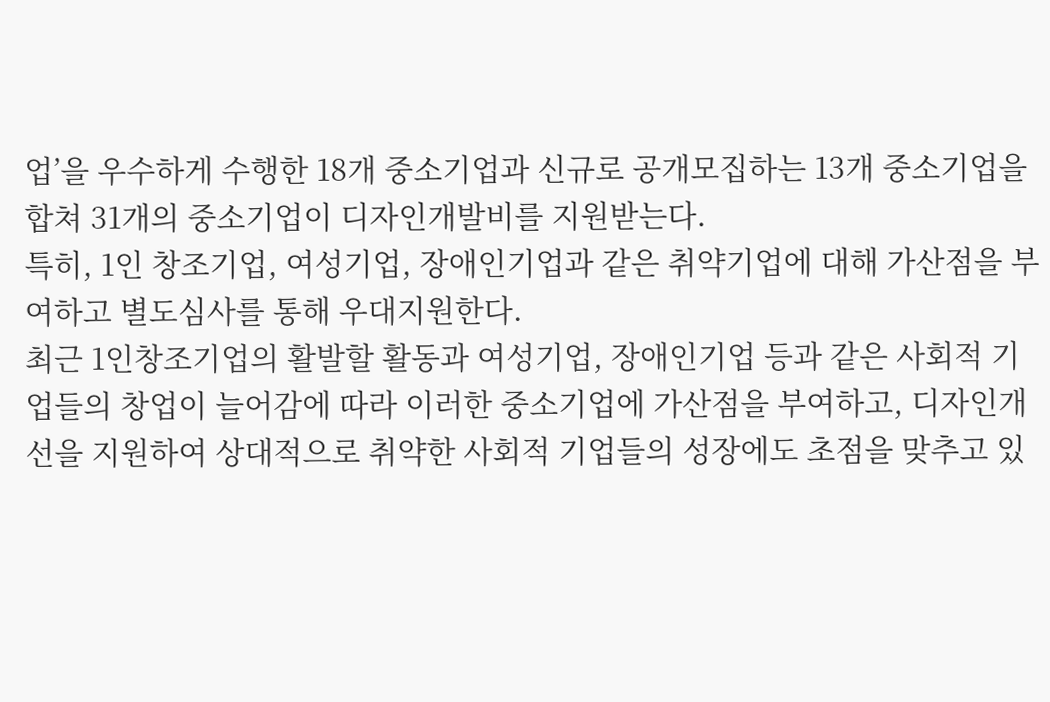업’을 우수하게 수행한 18개 중소기업과 신규로 공개모집하는 13개 중소기업을 합쳐 31개의 중소기업이 디자인개발비를 지원받는다.
특히, 1인 창조기업, 여성기업, 장애인기업과 같은 취약기업에 대해 가산점을 부여하고 별도심사를 통해 우대지원한다.
최근 1인창조기업의 활발할 활동과 여성기업, 장애인기업 등과 같은 사회적 기업들의 창업이 늘어감에 따라 이러한 중소기업에 가산점을 부여하고, 디자인개선을 지원하여 상대적으로 취약한 사회적 기업들의 성장에도 초점을 맞추고 있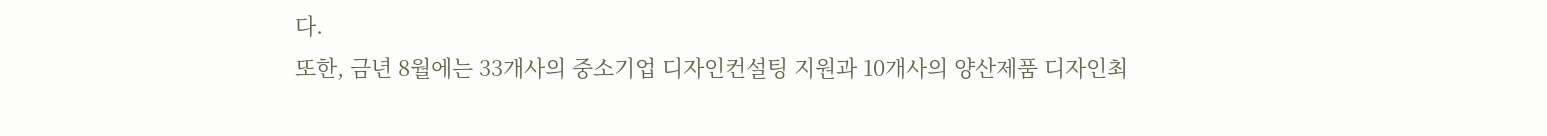다.
또한, 금년 8월에는 33개사의 중소기업 디자인컨설팅 지원과 10개사의 양산제품 디자인최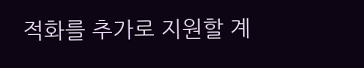적화를 추가로 지원할 계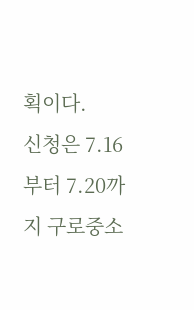획이다.
신청은 7.16부터 7.20까지 구로중소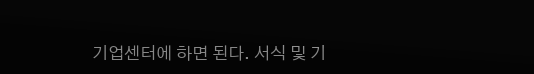기업센터에 하면 된다. 서식 및 기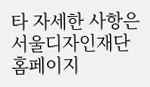타 자세한 사항은 서울디자인재단 홈페이지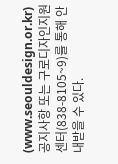(www.seouldesign.or.kr) 공지사항 또는 구로디자인지원센터(838-8105~9)를 통해 안내받을 수 있다.